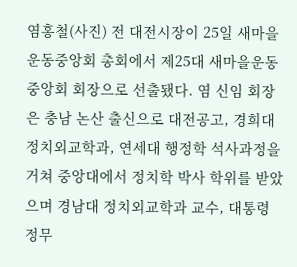염홍철(사진) 전 대전시장이 25일 새마을운동중앙회 총회에서 제25대 새마을운동중앙회 회장으로 선출됐다. 염 신임 회장은 충남 논산 출신으로 대전공고, 경희대 정치외교학과, 연세대 행정학 석사과정을 거쳐 중앙대에서 정치학 박사 학위를 받았으며 경남대 정치외교학과 교수, 대통령 정무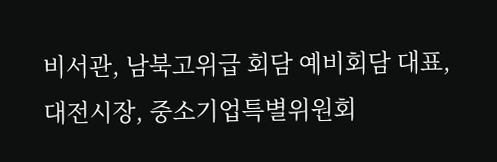비서관, 남북고위급 회담 예비회담 대표, 대전시장, 중소기업특별위원회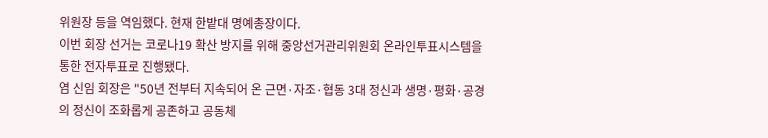위원장 등을 역임했다. 현재 한밭대 명예총장이다.
이번 회장 선거는 코로나19 확산 방지를 위해 중앙선거관리위원회 온라인투표시스템을 통한 전자투표로 진행됐다.
염 신임 회장은 "50년 전부터 지속되어 온 근면·자조·협동 3대 정신과 생명·평화·공경의 정신이 조화롭게 공존하고 공동체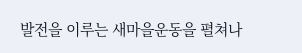발전을 이루는 새마을운동을 펼쳐나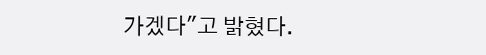가겠다"고 밝혔다.